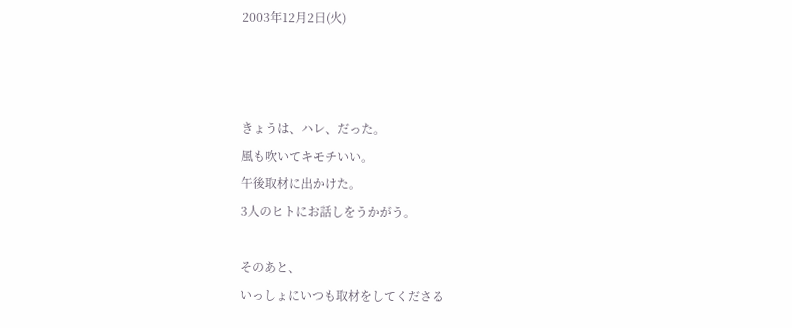2003年12月2日(火)



きょうは、ハレ、だった。
風も吹いてキモチいい。
午後取材に出かけた。
3人のヒトにお話しをうかがう。

そのあと、
いっしょにいつも取材をしてくださる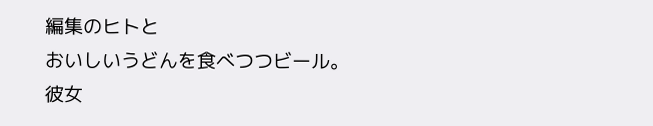編集のヒトと
おいしいうどんを食べつつビール。
彼女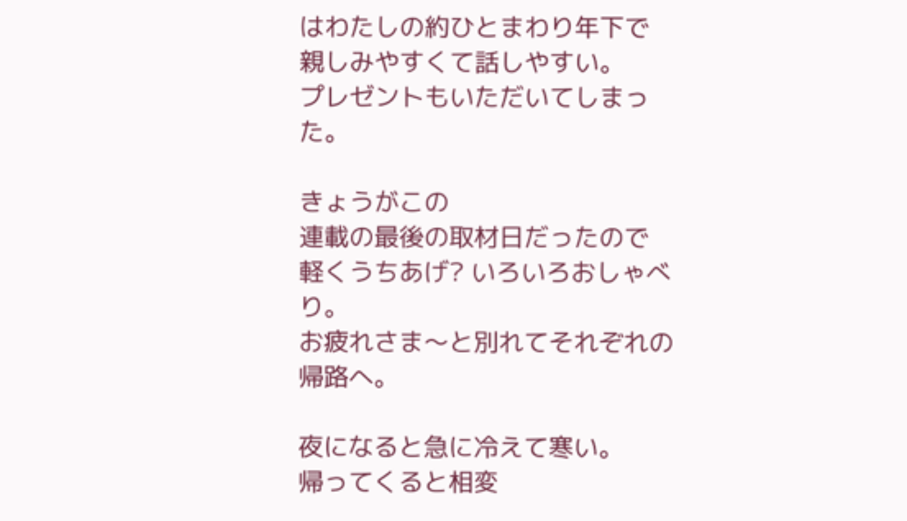はわたしの約ひとまわり年下で
親しみやすくて話しやすい。
プレゼントもいただいてしまった。

きょうがこの
連載の最後の取材日だったので
軽くうちあげ? いろいろおしゃべり。
お疲れさま〜と別れてそれぞれの帰路へ。

夜になると急に冷えて寒い。
帰ってくると相変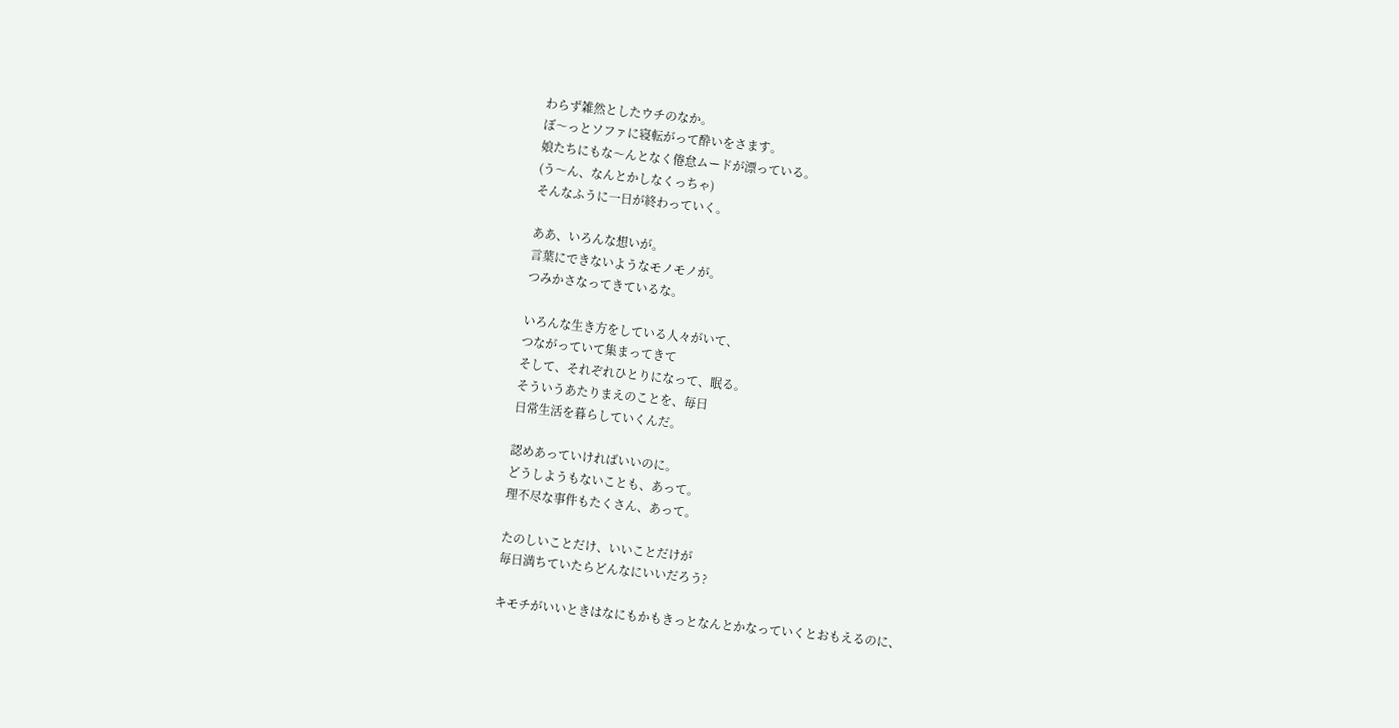わらず雑然としたウチのなか。
ぼ〜っとソファに寝転がって酔いをさます。
娘たちにもな〜んとなく倦怠ムードが漂っている。
(う〜ん、なんとかしなくっちゃ)
そんなふうに一日が終わっていく。

ああ、いろんな想いが。
言葉にできないようなモノモノが。
つみかさなってきているな。

いろんな生き方をしている人々がいて、
つながっていて集まってきて
そして、それぞれひとりになって、眠る。
そういうあたりまえのことを、毎日
日常生活を暮らしていくんだ。

認めあっていければいいのに。
どうしようもないことも、あって。
理不尽な事件もたくさん、あって。

たのしいことだけ、いいことだけが
毎日満ちていたらどんなにいいだろう?

キモチがいいときはなにもかもきっとなんとかなっていくとおもえるのに、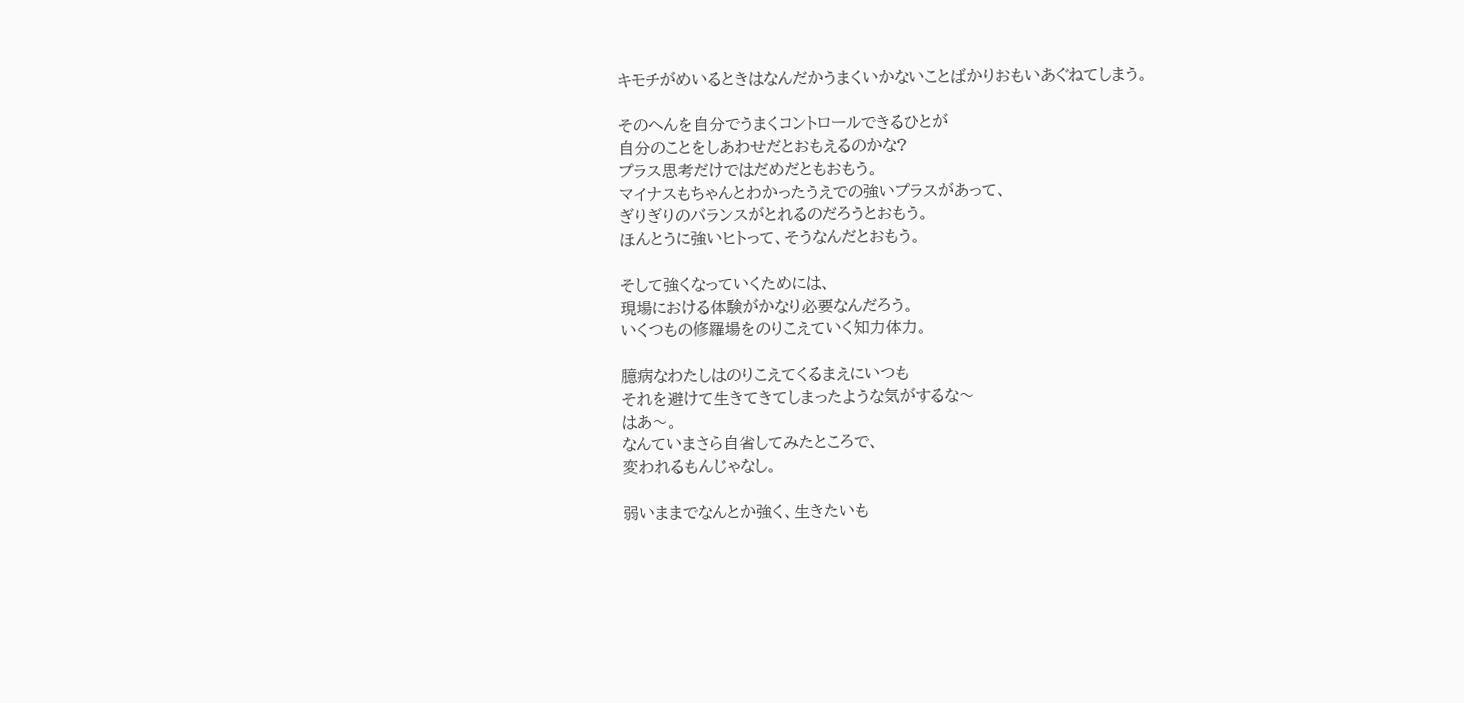キモチがめいるときはなんだかうまくいかないことばかりおもいあぐねてしまう。

そのへんを自分でうまくコントロールできるひとが
自分のことをしあわせだとおもえるのかな?
プラス思考だけではだめだともおもう。
マイナスもちゃんとわかったうえでの強いプラスがあって、
ぎりぎりのバランスがとれるのだろうとおもう。
ほんとうに強いヒトって、そうなんだとおもう。

そして強くなっていくためには、
現場における体験がかなり必要なんだろう。
いくつもの修羅場をのりこえていく知力体力。

臆病なわたしはのりこえてくるまえにいつも
それを避けて生きてきてしまったような気がするな〜
はあ〜。
なんていまさら自省してみたところで、
変われるもんじゃなし。

弱いままでなんとか強く、生きたいも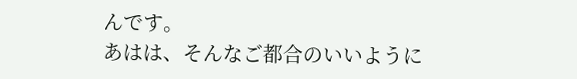んです。
あはは、そんなご都合のいいように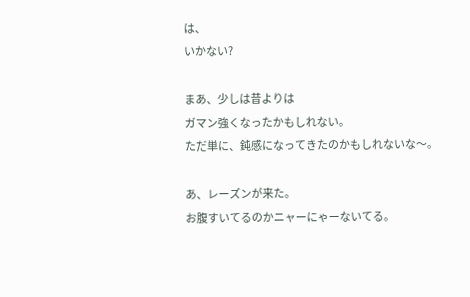は、
いかない?

まあ、少しは昔よりは
ガマン強くなったかもしれない。
ただ単に、鈍感になってきたのかもしれないな〜。

あ、レーズンが来た。
お腹すいてるのかニャーにゃーないてる。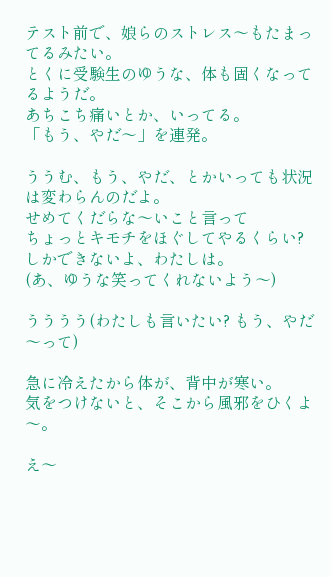テスト前で、娘らのストレス〜もたまってるみたい。
とくに受験生のゆうな、体も固くなってるようだ。
あちこち痛いとか、いってる。
「もう、やだ〜」を連発。

ううむ、もう、やだ、とかいっても状況は変わらんのだよ。
せめてくだらな〜いこと言って
ちょっとキモチをほぐしてやるくらい?しかできないよ、わたしは。
(あ、ゆうな笑ってくれないよう〜)

うううう(わたしも言いたい? もう、やだ〜って)

急に冷えたから体が、背中が寒い。
気をつけないと、そこから風邪をひくよ〜。

え〜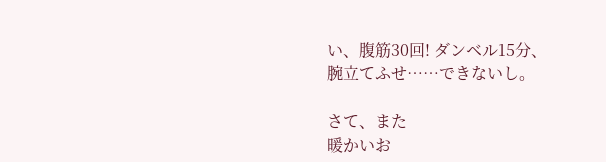い、腹筋30回! ダンベル15分、
腕立てふせ……できないし。

さて、また
暖かいお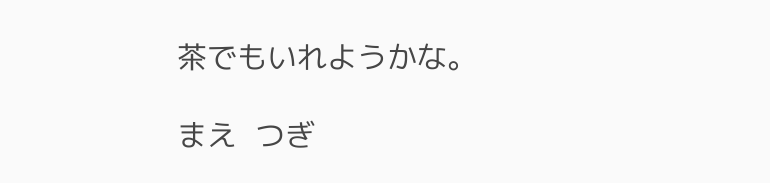茶でもいれようかな。

まえ  つぎ